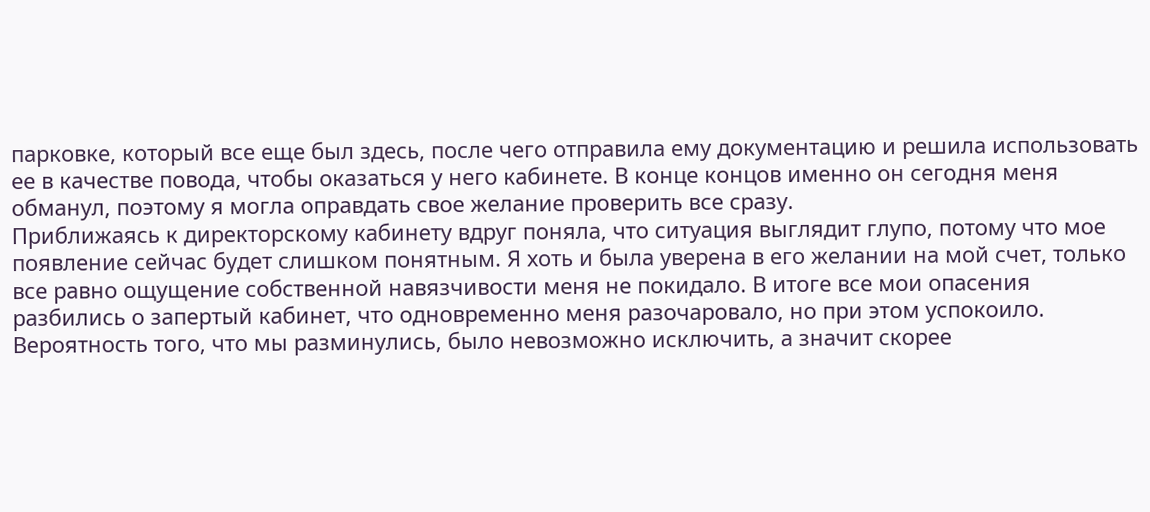парковке, который все еще был здесь, после чего отправила ему документацию и решила использовать ее в качестве повода, чтобы оказаться у него кабинете. В конце концов именно он сегодня меня обманул, поэтому я могла оправдать свое желание проверить все сразу.
Приближаясь к директорскому кабинету вдруг поняла, что ситуация выглядит глупо, потому что мое появление сейчас будет слишком понятным. Я хоть и была уверена в его желании на мой счет, только все равно ощущение собственной навязчивости меня не покидало. В итоге все мои опасения разбились о запертый кабинет, что одновременно меня разочаровало, но при этом успокоило. Вероятность того, что мы разминулись, было невозможно исключить, а значит скорее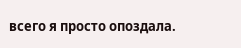всего я просто опоздала.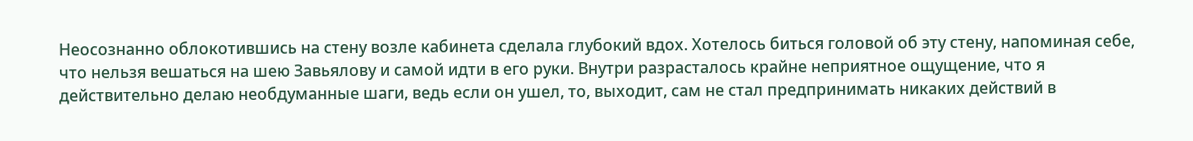Неосознанно облокотившись на стену возле кабинета сделала глубокий вдох. Хотелось биться головой об эту стену, напоминая себе, что нельзя вешаться на шею Завьялову и самой идти в его руки. Внутри разрасталось крайне неприятное ощущение, что я действительно делаю необдуманные шаги, ведь если он ушел, то, выходит, сам не стал предпринимать никаких действий в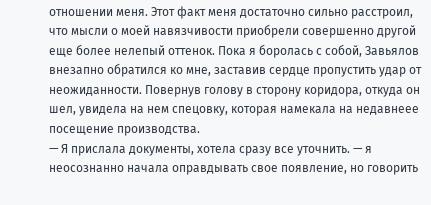отношении меня. Этот факт меня достаточно сильно расстроил, что мысли о моей навязчивости приобрели совершенно другой еще более нелепый оттенок. Пока я боролась с собой, Завьялов внезапно обратился ко мне, заставив сердце пропустить удар от неожиданности. Повернув голову в сторону коридора, откуда он шел, увидела на нем спецовку, которая намекала на недавнеее посещение производства.
— Я прислала документы, хотела сразу все уточнить. — я неосознанно начала оправдывать свое появление, но говорить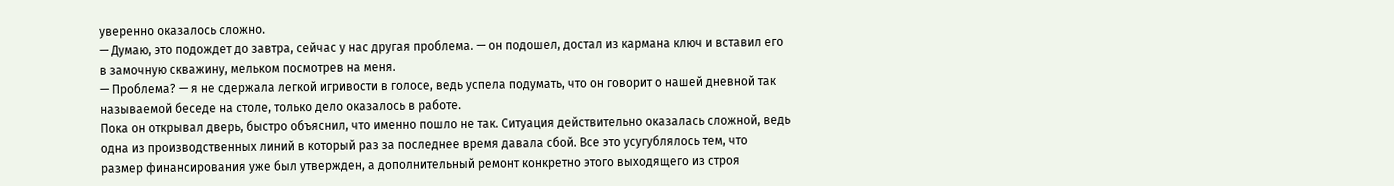уверенно оказалось сложно.
— Думаю, это подождет до завтра, сейчас у нас другая проблема. — он подошел, достал из кармана ключ и вставил его в замочную скважину, мельком посмотрев на меня.
— Проблема? — я не сдержала легкой игривости в голосе, ведь успела подумать, что он говорит о нашей дневной так называемой беседе на столе, только дело оказалось в работе.
Пока он открывал дверь, быстро объяснил, что именно пошло не так. Ситуация действительно оказалась сложной, ведь одна из производственных линий в который раз за последнее время давала сбой. Все это усугублялось тем, что размер финансирования уже был утвержден, а дополнительный ремонт конкретно этого выходящего из строя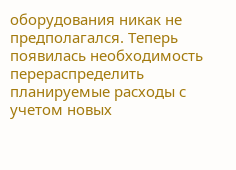оборудования никак не предполагался. Теперь появилась необходимость перераспределить планируемые расходы с учетом новых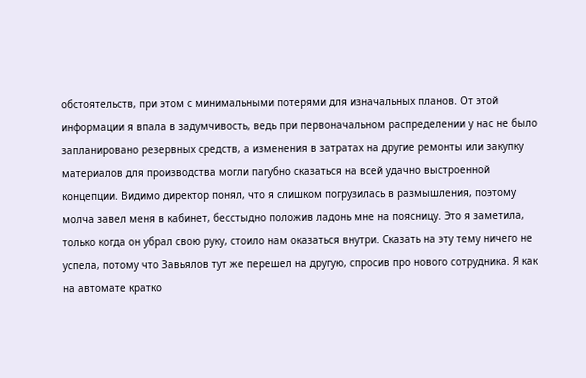обстоятельств, при этом с минимальными потерями для изначальных планов. От этой информации я впала в задумчивость, ведь при первоначальном распределении у нас не было запланировано резервных средств, а изменения в затратах на другие ремонты или закупку материалов для производства могли пагубно сказаться на всей удачно выстроенной концепции. Видимо директор понял, что я слишком погрузилась в размышления, поэтому молча завел меня в кабинет, бесстыдно положив ладонь мне на поясницу. Это я заметила, только когда он убрал свою руку, стоило нам оказаться внутри. Сказать на эту тему ничего не успела, потому что Завьялов тут же перешел на другую, спросив про нового сотрудника. Я как на автомате кратко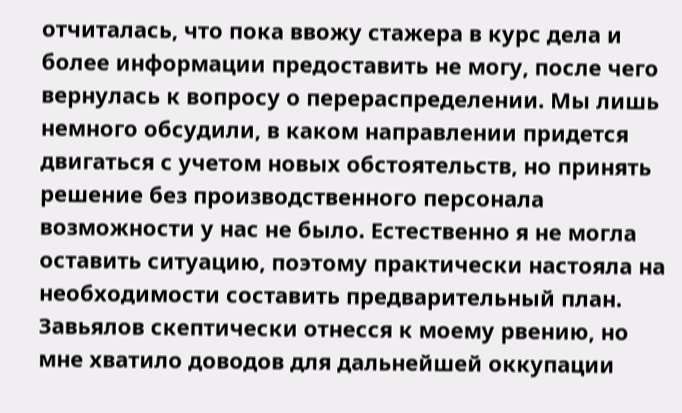отчиталась, что пока ввожу стажера в курс дела и более информации предоставить не могу, после чего вернулась к вопросу о перераспределении. Мы лишь немного обсудили, в каком направлении придется двигаться с учетом новых обстоятельств, но принять решение без производственного персонала возможности у нас не было. Естественно я не могла оставить ситуацию, поэтому практически настояла на необходимости составить предварительный план. Завьялов скептически отнесся к моему рвению, но мне хватило доводов для дальнейшей оккупации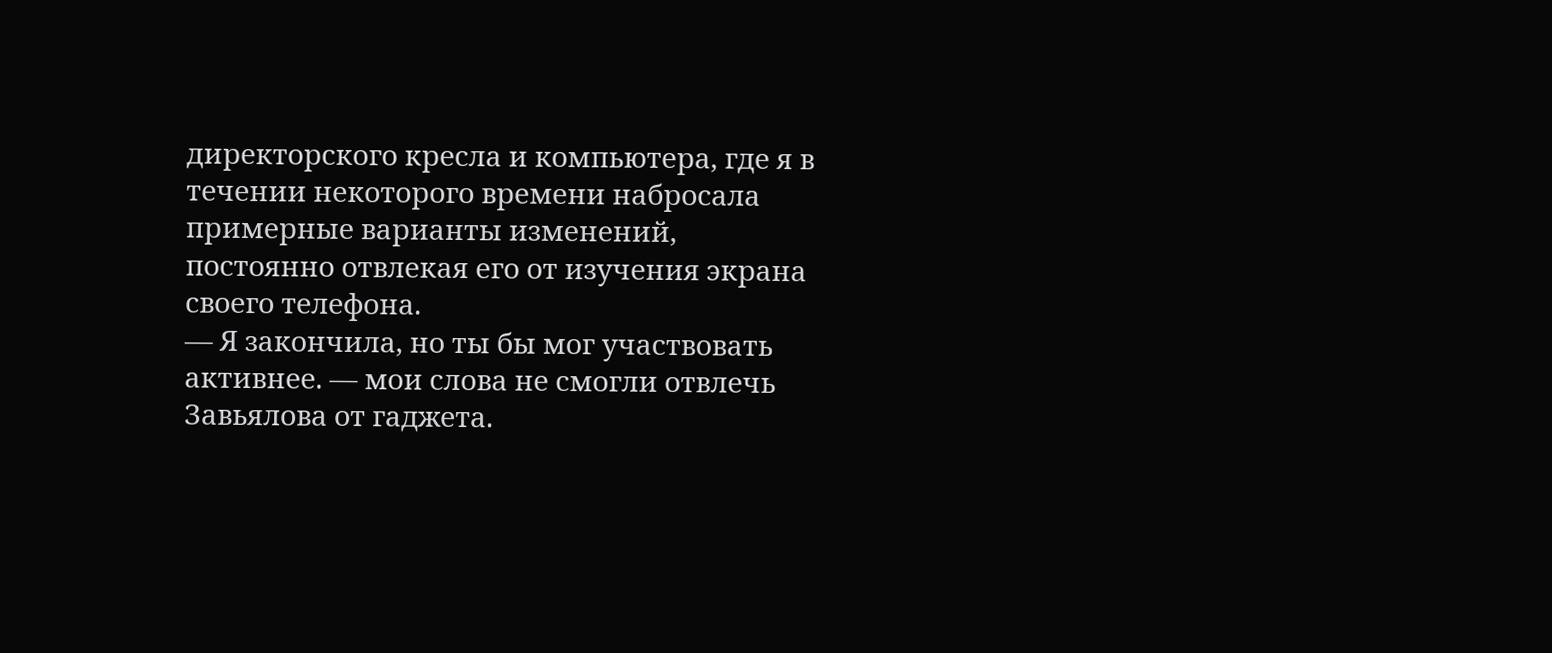директорского кресла и компьютера, где я в течении некоторого времени набросала примерные варианты изменений, постоянно отвлекая его от изучения экрана своего телефона.
— Я закончила, но ты бы мог участвовать активнее. — мои слова не смогли отвлечь Завьялова от гаджета.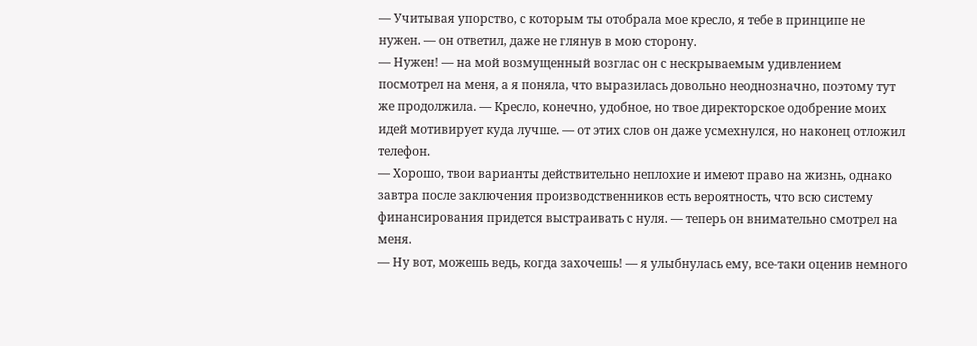— Учитывая упорство, с которым ты отобрала мое кресло, я тебе в принципе не нужен. — он ответил, даже не глянув в мою сторону.
— Нужен! — на мой возмущенный возглас он с нескрываемым удивлением посмотрел на меня, а я поняла, что выразилась довольно неоднозначно, поэтому тут же продолжила. — Кресло, конечно, удобное, но твое директорское одобрение моих идей мотивирует куда лучше. — от этих слов он даже усмехнулся, но наконец отложил телефон.
— Хорошо, твои варианты действительно неплохие и имеют право на жизнь, однако завтра после заключения производственников есть вероятность, что всю систему финансирования придется выстраивать с нуля. — теперь он внимательно смотрел на меня.
— Ну вот, можешь ведь, когда захочешь! — я улыбнулась ему, все-таки оценив немного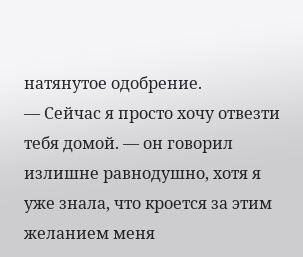натянутое одобрение.
— Сейчас я просто хочу отвезти тебя домой. — он говорил излишне равнодушно, хотя я уже знала, что кроется за этим желанием меня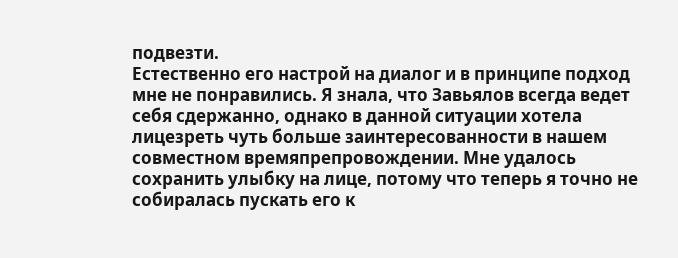подвезти.
Естественно его настрой на диалог и в принципе подход мне не понравились. Я знала, что Завьялов всегда ведет себя сдержанно, однако в данной ситуации хотела лицезреть чуть больше заинтересованности в нашем совместном времяпрепровождении. Мне удалось сохранить улыбку на лице, потому что теперь я точно не собиралась пускать его к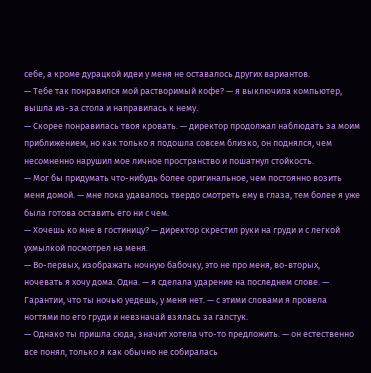себе, а кроме дурацкой идеи у меня не оставалось других вариантов.
— Тебе так понравился мой растворимый кофе? — я выключила компьютер, вышла из-за стола и направилась к нему.
— Скорее понравилась твоя кровать. — директор продолжал наблюдать за моим приближением, но как только я подошла совсем близко, он поднялся, чем несомненно нарушил мое личное пространство и пошатнул стойкость.
— Мог бы придумать что-нибудь более оригинальное, чем постоянно возить меня домой. — мне пока удавалось твердо смотреть ему в глаза, тем более я уже была готова оставить его ни с чем.
— Хочешь ко мне в гостиницу? — директор скрестил руки на груди и с легкой ухмылкой посмотрел на меня.
— Во-первых, изображать ночную бабочку, это не про меня, во-вторых, ночевать я хочу дома. Одна. — я сделала ударение на последнем слове. — Гарантии, что ты ночью уедешь, у меня нет. — с этими словами я провела ногтями по его груди и невзначай взялась за галстук.
— Однако ты пришла сюда, значит хотела что-то предложить. — он естественно все понял, только я как обычно не собиралась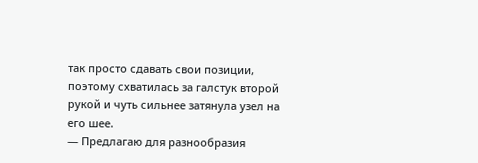так просто сдавать свои позиции, поэтому схватилась за галстук второй рукой и чуть сильнее затянула узел на его шее.
— Предлагаю для разнообразия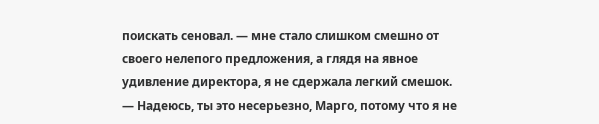поискать сеновал. — мне стало слишком смешно от своего нелепого предложения, а глядя на явное удивление директора, я не сдержала легкий смешок.
— Надеюсь, ты это несерьезно, Марго, потому что я не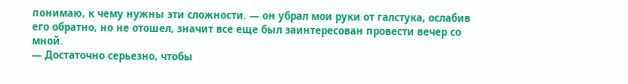понимаю, к чему нужны эти сложности. — он убрал мои руки от галстука, ослабив его обратно, но не отошел, значит все еще был заинтересован провести вечер со мной.
— Достаточно серьезно, чтобы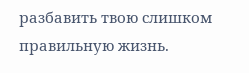разбавить твою слишком правильную жизнь.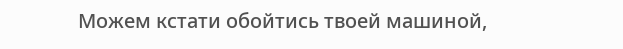Можем кстати обойтись твоей машиной,